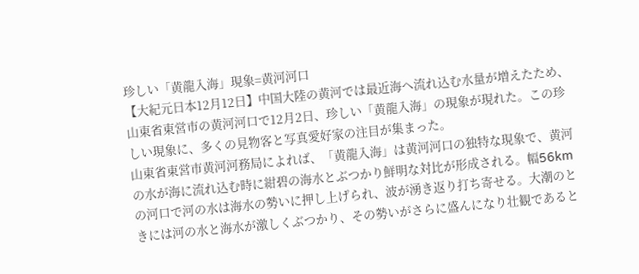珍しい「黄龍入海」現象=黄河河口
【大紀元日本12月12日】中国大陸の黄河では最近海へ流れ込む水量が増えたため、山東省東営市の黄河河口で12月2日、珍しい「黄龍入海」の現象が現れた。この珍しい現象に、多くの見物客と写真愛好家の注目が集まった。
山東省東営市黄河河務局によれば、「黄龍入海」は黄河河口の独特な現象で、黄河の水が海に流れ込む時に紺碧の海水とぶつかり鮮明な対比が形成される。幅56kmの河口で河の水は海水の勢いに押し上げられ、波が湧き返り打ち寄せる。大潮のときには河の水と海水が激しくぶつかり、その勢いがさらに盛んになり壮観であると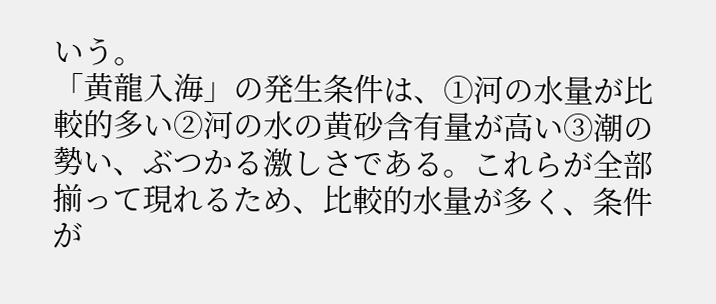いう。
「黄龍入海」の発生条件は、①河の水量が比較的多い②河の水の黄砂含有量が高い③潮の勢い、ぶつかる激しさである。これらが全部揃って現れるため、比較的水量が多く、条件が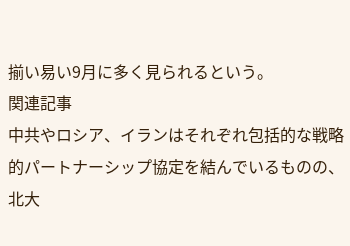揃い易い9月に多く見られるという。
関連記事
中共やロシア、イランはそれぞれ包括的な戦略的パートナーシップ協定を結んでいるものの、北大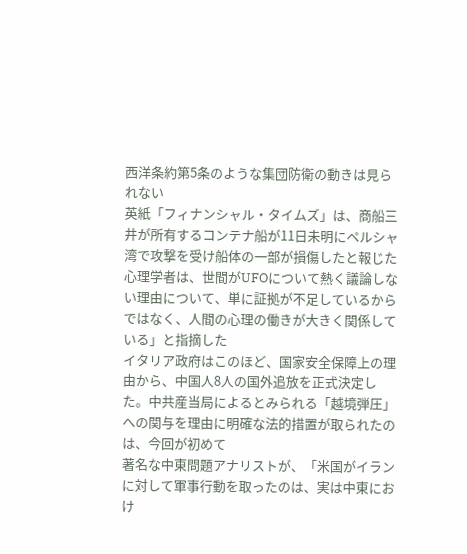西洋条約第5条のような集団防衛の動きは見られない
英紙「フィナンシャル・タイムズ」は、商船三井が所有するコンテナ船が11日未明にペルシャ湾で攻撃を受け船体の一部が損傷したと報じた
心理学者は、世間がUFOについて熱く議論しない理由について、単に証拠が不足しているからではなく、人間の心理の働きが大きく関係している」と指摘した
イタリア政府はこのほど、国家安全保障上の理由から、中国人8人の国外追放を正式決定した。中共産当局によるとみられる「越境弾圧」への関与を理由に明確な法的措置が取られたのは、今回が初めて
著名な中東問題アナリストが、「米国がイランに対して軍事行動を取ったのは、実は中東におけ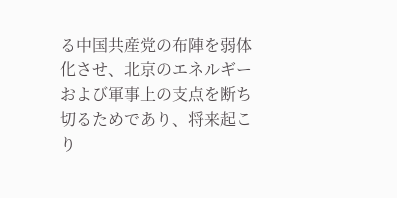る中国共産党の布陣を弱体化させ、北京のエネルギーおよび軍事上の支点を断ち切るためであり、将来起こり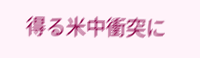得る米中衝突に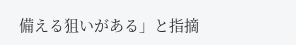備える狙いがある」と指摘